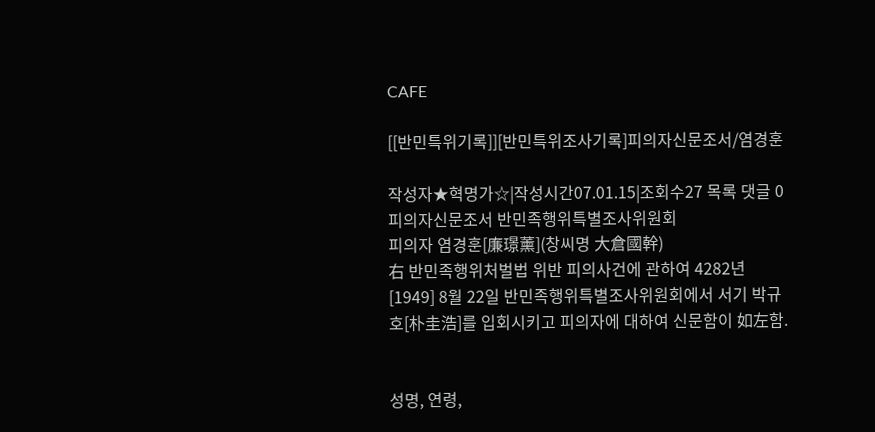CAFE

[[반민특위기록]][반민특위조사기록]피의자신문조서/염경훈

작성자★혁명가☆|작성시간07.01.15|조회수27 목록 댓글 0
피의자신문조서 반민족행위특별조사위원회
피의자 염경훈[廉璟薰](창씨명 大倉國幹)
右 반민족행위처벌법 위반 피의사건에 관하여 4282년[1949] 8월 22일 반민족행위특별조사위원회에서 서기 박규호[朴圭浩]를 입회시키고 피의자에 대하여 신문함이 如左함.


성명, 연령,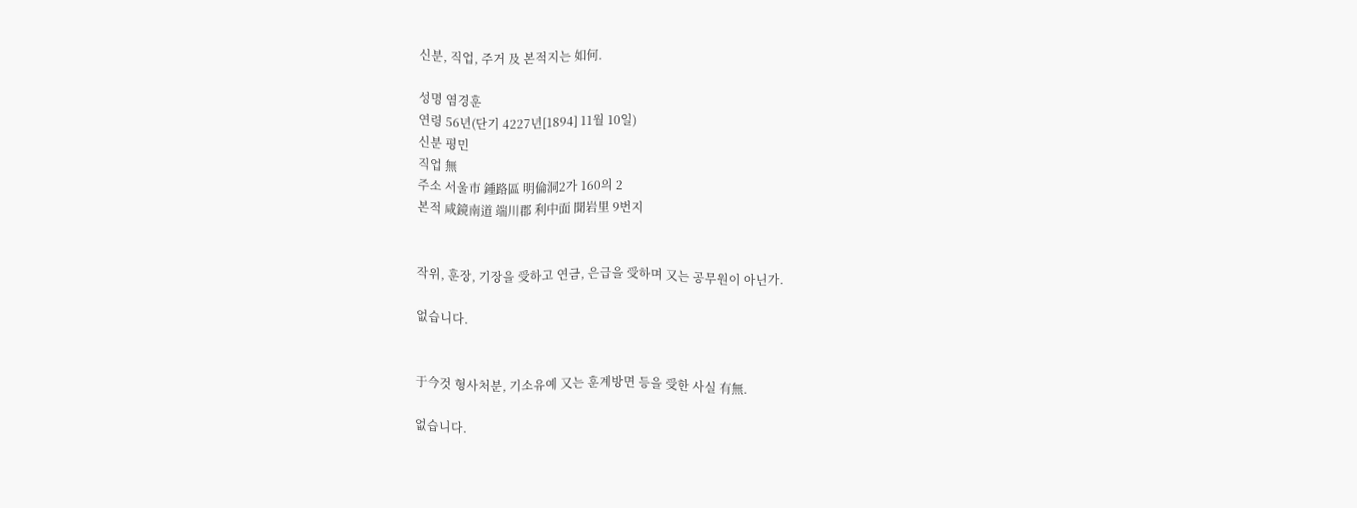신분, 직업, 주거 及 본적지는 如何.

성명 염경훈
연령 56년(단기 4227년[1894] 11월 10일)
신분 평민
직업 無
주소 서울市 鍾路區 明倫洞2가 160의 2
본적 咸鏡南道 端川郡 利中面 聞岩里 9번지


작위, 훈장, 기장을 受하고 연금, 은급을 受하며 又는 공무원이 아닌가.

없습니다.


于今것 형사처분, 기소유예 又는 훈계방면 등을 受한 사실 有無.

없습니다.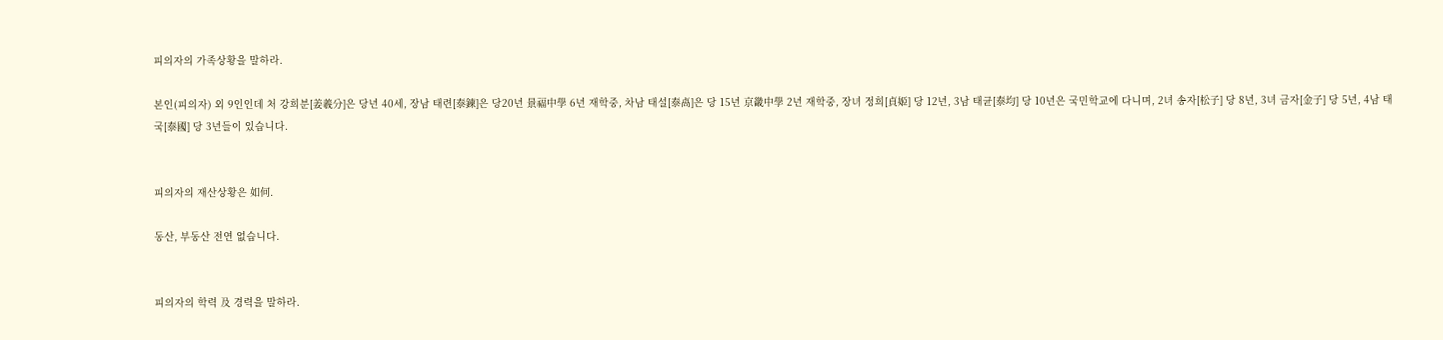피의자의 가족상황을 말하라.

본인(피의자) 외 9인인데 처 강희분[姜羲分]은 당년 40세, 장남 태련[泰鍊]은 당20년 景福中學 6년 재학중, 차남 태설[泰卨]은 당 15년 京畿中學 2년 재학중, 장녀 정희[貞姬] 당 12년, 3남 태균[泰均] 당 10년은 국민학교에 다니며, 2녀 송자[松子] 당 8년, 3녀 금자[金子] 당 5년, 4남 태국[泰國] 당 3년들이 있습니다.


피의자의 재산상황은 如何.

동산, 부동산 전연 없습니다.


피의자의 학력 及 경력을 말하라.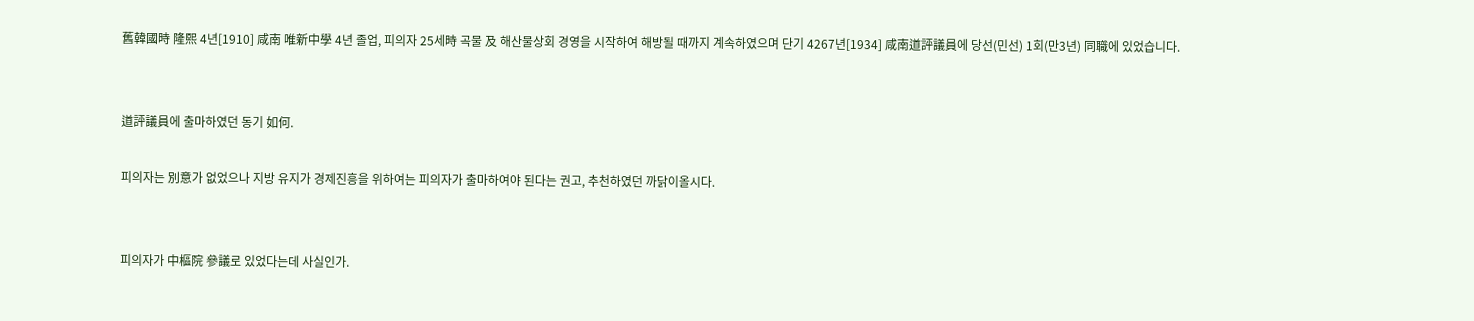舊韓國時 隆熙 4년[1910] 咸南 唯新中學 4년 졸업, 피의자 25세時 곡물 及 해산물상회 경영을 시작하여 해방될 때까지 계속하였으며 단기 4267년[1934] 咸南道評議員에 당선(민선) 1회(만3년) 同職에 있었습니다.


道評議員에 출마하였던 동기 如何.

피의자는 別意가 없었으나 지방 유지가 경제진흥을 위하여는 피의자가 출마하여야 된다는 권고, 추천하였던 까닭이올시다.


피의자가 中樞院 參議로 있었다는데 사실인가.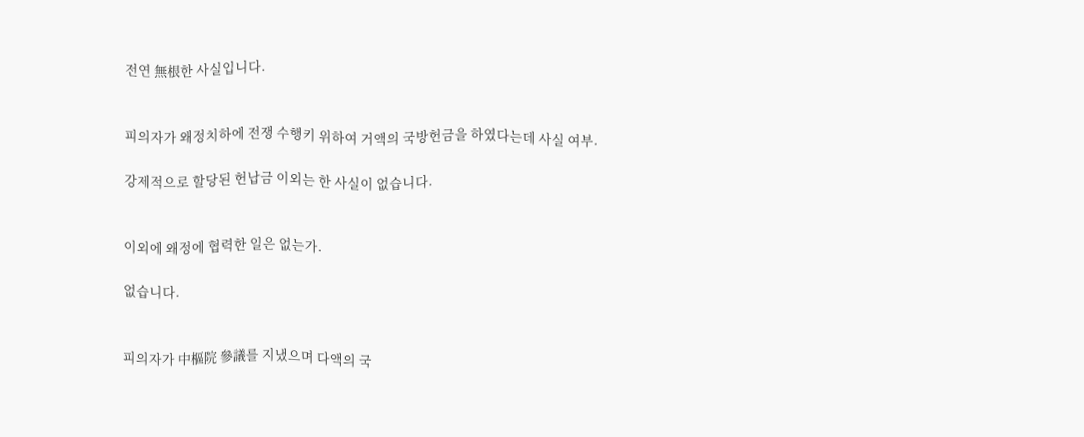전연 無根한 사실입니다.


피의자가 왜정치하에 전쟁 수행키 위하여 거액의 국방헌금을 하였다는데 사실 여부.

강제적으로 할당된 헌납금 이외는 한 사실이 없습니다.


이외에 왜정에 협력한 일은 없는가.

없습니다.


피의자가 中樞院 參議를 지냈으며 다액의 국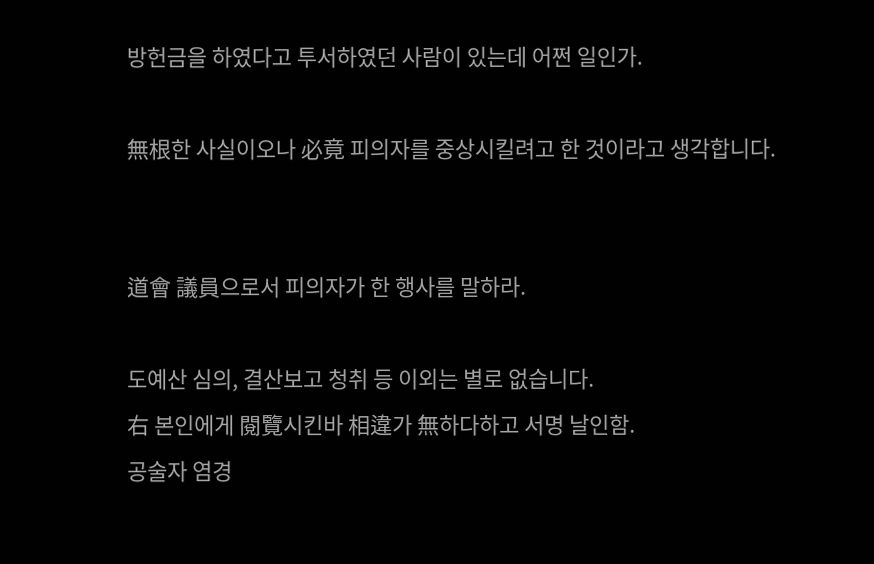방헌금을 하였다고 투서하였던 사람이 있는데 어쩐 일인가.

無根한 사실이오나 必竟 피의자를 중상시킬려고 한 것이라고 생각합니다.


道會 議員으로서 피의자가 한 행사를 말하라.

도예산 심의, 결산보고 청취 등 이외는 별로 없습니다.
右 본인에게 閱覽시킨바 相違가 無하다하고 서명 날인함.
공술자 염경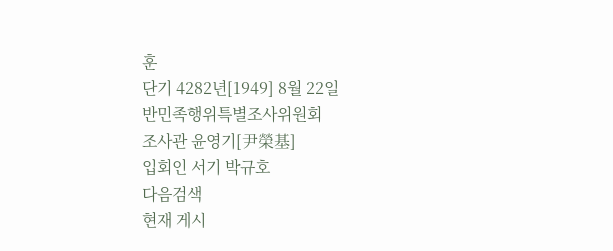훈
단기 4282년[1949] 8월 22일
반민족행위특별조사위원회
조사관 윤영기[尹榮基]
입회인 서기 박규호
다음검색
현재 게시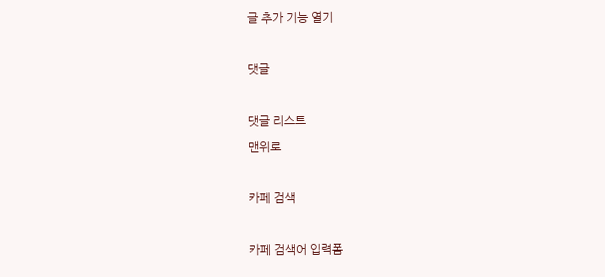글 추가 기능 열기

댓글

댓글 리스트
맨위로

카페 검색

카페 검색어 입력폼